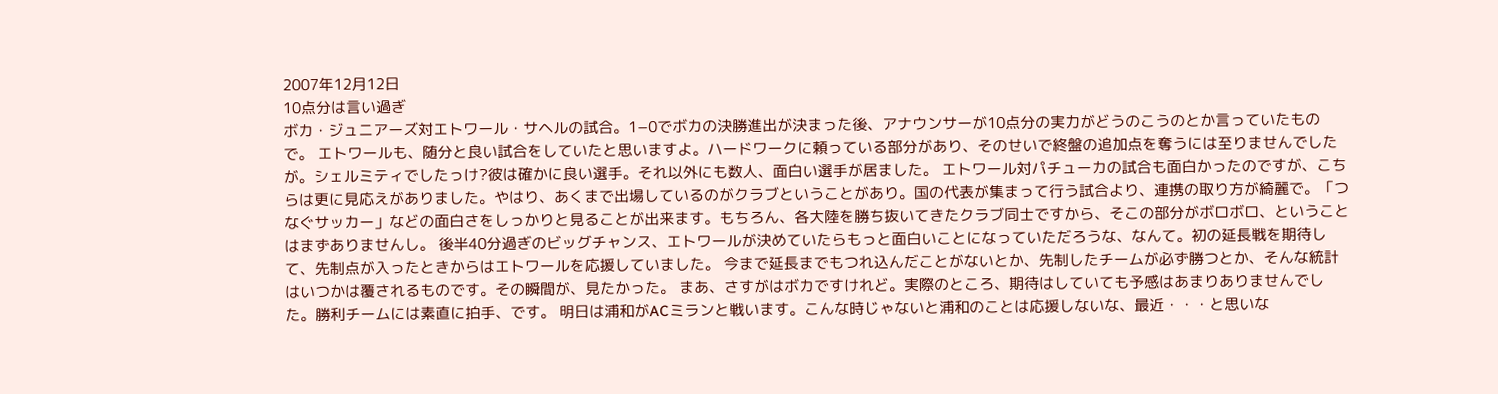2007年12月12日
10点分は言い過ぎ
ボカ・ジュニアーズ対エトワール・サヘルの試合。1−0でボカの決勝進出が決まった後、アナウンサーが10点分の実力がどうのこうのとか言っていたもので。 エトワールも、随分と良い試合をしていたと思いますよ。ハードワークに頼っている部分があり、そのせいで終盤の追加点を奪うには至りませんでしたが。シェルミティでしたっけ?彼は確かに良い選手。それ以外にも数人、面白い選手が居ました。 エトワール対パチューカの試合も面白かったのですが、こちらは更に見応えがありました。やはり、あくまで出場しているのがクラブということがあり。国の代表が集まって行う試合より、連携の取り方が綺麗で。「つなぐサッカー」などの面白さをしっかりと見ることが出来ます。もちろん、各大陸を勝ち抜いてきたクラブ同士ですから、そこの部分がボロボロ、ということはまずありませんし。 後半40分過ぎのビッグチャンス、エトワールが決めていたらもっと面白いことになっていただろうな、なんて。初の延長戦を期待して、先制点が入ったときからはエトワールを応援していました。 今まで延長までもつれ込んだことがないとか、先制したチームが必ず勝つとか、そんな統計はいつかは覆されるものです。その瞬間が、見たかった。 まあ、さすがはボカですけれど。実際のところ、期待はしていても予感はあまりありませんでした。勝利チームには素直に拍手、です。 明日は浦和がACミランと戦います。こんな時じゃないと浦和のことは応援しないな、最近・・・と思いな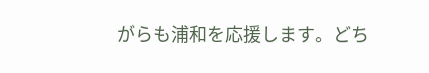がらも浦和を応援します。どち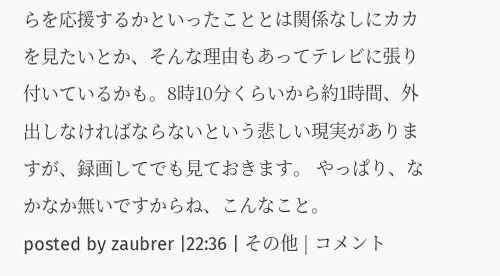らを応援するかといったこととは関係なしにカカを見たいとか、そんな理由もあってテレビに張り付いているかも。8時10分くらいから約1時間、外出しなければならないという悲しい現実がありますが、録画してでも見ておきます。 やっぱり、なかなか無いですからね、こんなこと。
posted by zaubrer |22:36 | その他 | コメント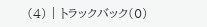(4) | トラックバック(0)